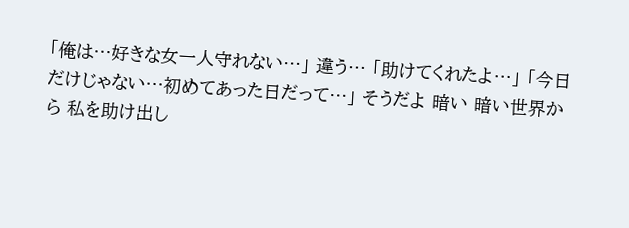「俺は…好きな女一人守れない…」 違う… 「助けてくれたよ…」 「今日だけじゃない…初めてあった日だって…」 そうだよ 暗い 暗い世界から 私を助け出し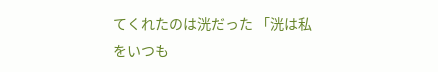てくれたのは洸だった 「洸は私をいつも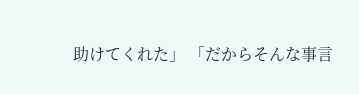助けてくれた」 「だからそんな事言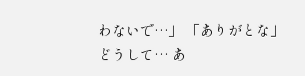わないで…」 「ありがとな」 どうして… あ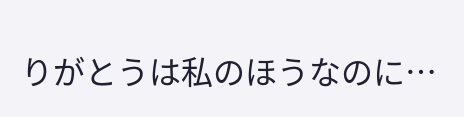りがとうは私のほうなのに…